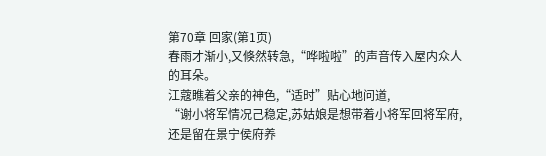第70章 回家(第1页)
春雨才渐小,又倏然转急,“哗啦啦”的声音传入屋内众人的耳朵。
江蔻瞧着父亲的神色,“适时”贴心地问道,
“谢小将军情况己稳定,苏姑娘是想带着小将军回将军府,还是留在景宁侯府养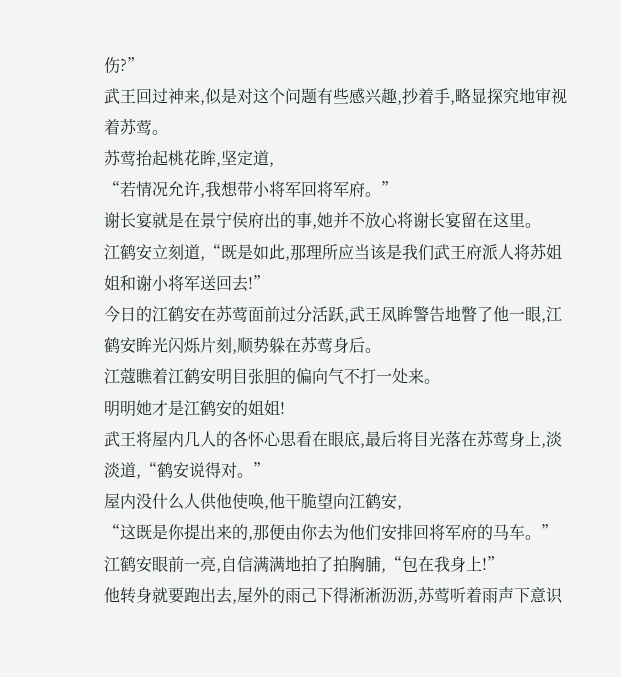伤?”
武王回过神来,似是对这个问题有些感兴趣,抄着手,略显探究地审视着苏莺。
苏莺抬起桃花眸,坚定道,
“若情况允许,我想带小将军回将军府。”
谢长宴就是在景宁侯府出的事,她并不放心将谢长宴留在这里。
江鹤安立刻道,“既是如此,那理所应当该是我们武王府派人将苏姐姐和谢小将军送回去!”
今日的江鹤安在苏莺面前过分活跃,武王凤眸警告地瞥了他一眼,江鹤安眸光闪烁片刻,顺势躲在苏莺身后。
江蔻瞧着江鹤安明目张胆的偏向气不打一处来。
明明她才是江鹤安的姐姐!
武王将屋内几人的各怀心思看在眼底,最后将目光落在苏莺身上,淡淡道,“鹤安说得对。”
屋内没什么人供他使唤,他干脆望向江鹤安,
“这既是你提出来的,那便由你去为他们安排回将军府的马车。”
江鹤安眼前一亮,自信满满地拍了拍胸脯,“包在我身上!”
他转身就要跑出去,屋外的雨己下得淅淅沥沥,苏莺听着雨声下意识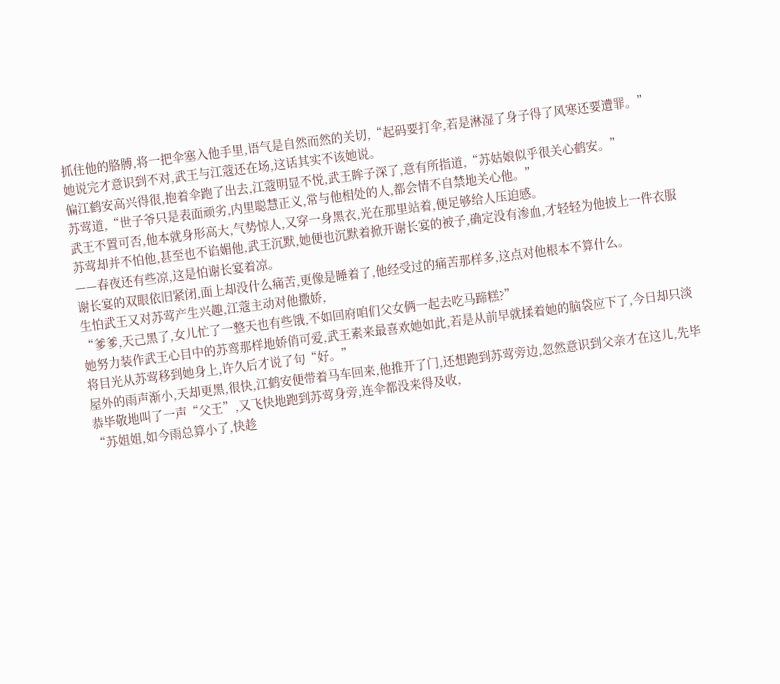抓住他的胳膊,将一把伞塞入他手里,语气是自然而然的关切,“起码要打伞,若是淋湿了身子得了风寒还要遭罪。”
她说完才意识到不对,武王与江蔻还在场,这话其实不该她说。
偏江鹤安高兴得很,抱着伞跑了出去,江蔻明显不悦,武王眸子深了,意有所指道,“苏姑娘似乎很关心鹤安。”
苏莺道,“世子爷只是表面顽劣,内里聪慧正义,常与他相处的人,都会情不自禁地关心他。”
武王不置可否,他本就身形高大,气势惊人,又穿一身黑衣,光在那里站着,便足够给人压迫感。
苏莺却并不怕他,甚至也不谄媚他,武王沉默,她便也沉默着掀开谢长宴的被子,确定没有渗血,才轻轻为他披上一件衣服——春夜还有些凉,这是怕谢长宴着凉。
谢长宴的双眼依旧紧闭,面上却没什么痛苦,更像是睡着了,他经受过的痛苦那样多,这点对他根本不算什么。
生怕武王又对苏莺产生兴趣,江蔻主动对他撒娇,
“爹爹,天己黑了,女儿忙了一整天也有些饿,不如回府咱们父女俩一起去吃马蹄糕?”
她努力装作武王心目中的苏鸾那样地娇俏可爱,武王素来最喜欢她如此,若是从前早就揉着她的脑袋应下了,今日却只淡将目光从苏莺移到她身上,许久后才说了句“好。”
屋外的雨声渐小,天却更黑,很快,江鹤安便带着马车回来,他推开了门,还想跑到苏莺旁边,忽然意识到父亲才在这儿,先毕恭毕敬地叫了一声“父王”,又飞快地跑到苏莺身旁,连伞都没来得及收,
“苏姐姐,如今雨总算小了,快趁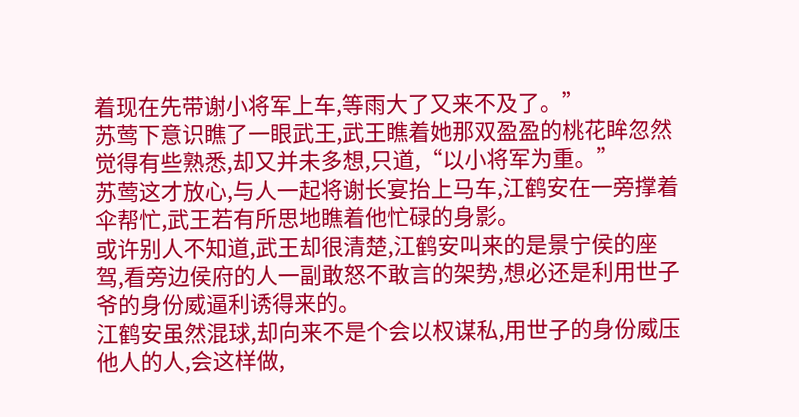着现在先带谢小将军上车,等雨大了又来不及了。”
苏莺下意识瞧了一眼武王,武王瞧着她那双盈盈的桃花眸忽然觉得有些熟悉,却又并未多想,只道,“以小将军为重。”
苏莺这才放心,与人一起将谢长宴抬上马车,江鹤安在一旁撑着伞帮忙,武王若有所思地瞧着他忙碌的身影。
或许别人不知道,武王却很清楚,江鹤安叫来的是景宁侯的座驾,看旁边侯府的人一副敢怒不敢言的架势,想必还是利用世子爷的身份威逼利诱得来的。
江鹤安虽然混球,却向来不是个会以权谋私,用世子的身份威压他人的人,会这样做,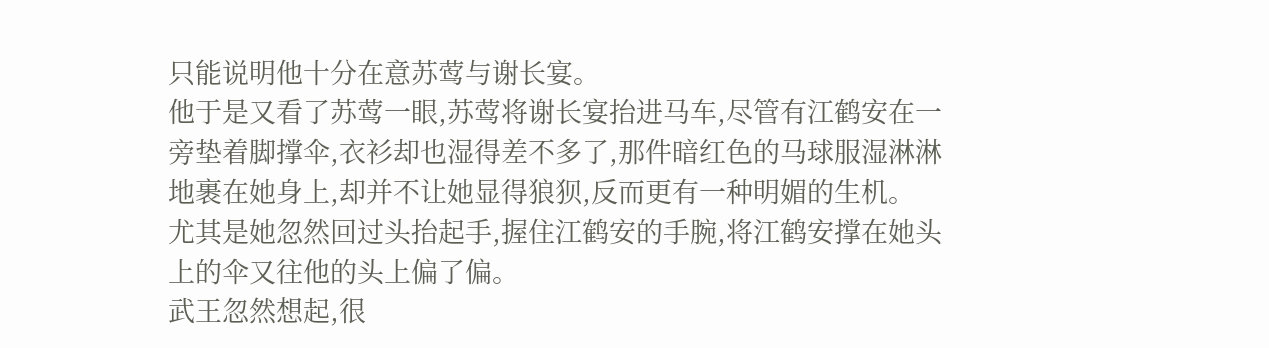只能说明他十分在意苏莺与谢长宴。
他于是又看了苏莺一眼,苏莺将谢长宴抬进马车,尽管有江鹤安在一旁垫着脚撑伞,衣衫却也湿得差不多了,那件暗红色的马球服湿淋淋地裹在她身上,却并不让她显得狼狈,反而更有一种明媚的生机。
尤其是她忽然回过头抬起手,握住江鹤安的手腕,将江鹤安撑在她头上的伞又往他的头上偏了偏。
武王忽然想起,很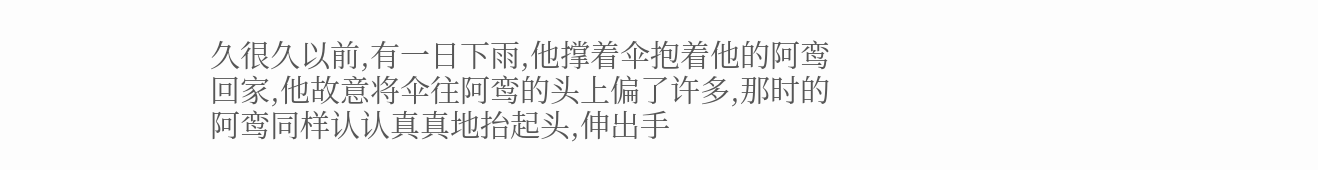久很久以前,有一日下雨,他撑着伞抱着他的阿鸾回家,他故意将伞往阿鸾的头上偏了许多,那时的阿鸾同样认认真真地抬起头,伸出手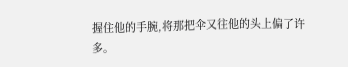握住他的手腕,将那把伞又往他的头上偏了许多。